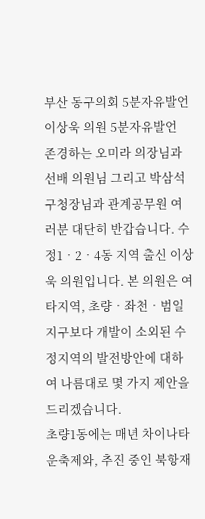부산 동구의회 5분자유발언
이상욱 의원 5분자유발언
존경하는 오미라 의장님과 선배 의원님 그리고 박삼석 구청장님과 관계공무원 여러분 대단히 반갑습니다. 수정1‧2‧4동 지역 출신 이상욱 의원입니다. 본 의원은 여타지역, 초량‧좌천‧범일지구보다 개발이 소외된 수정지역의 발전방안에 대하여 나름대로 몇 가지 제안을 드리겠습니다.
초량1동에는 매년 차이나타운축제와, 추진 중인 북항재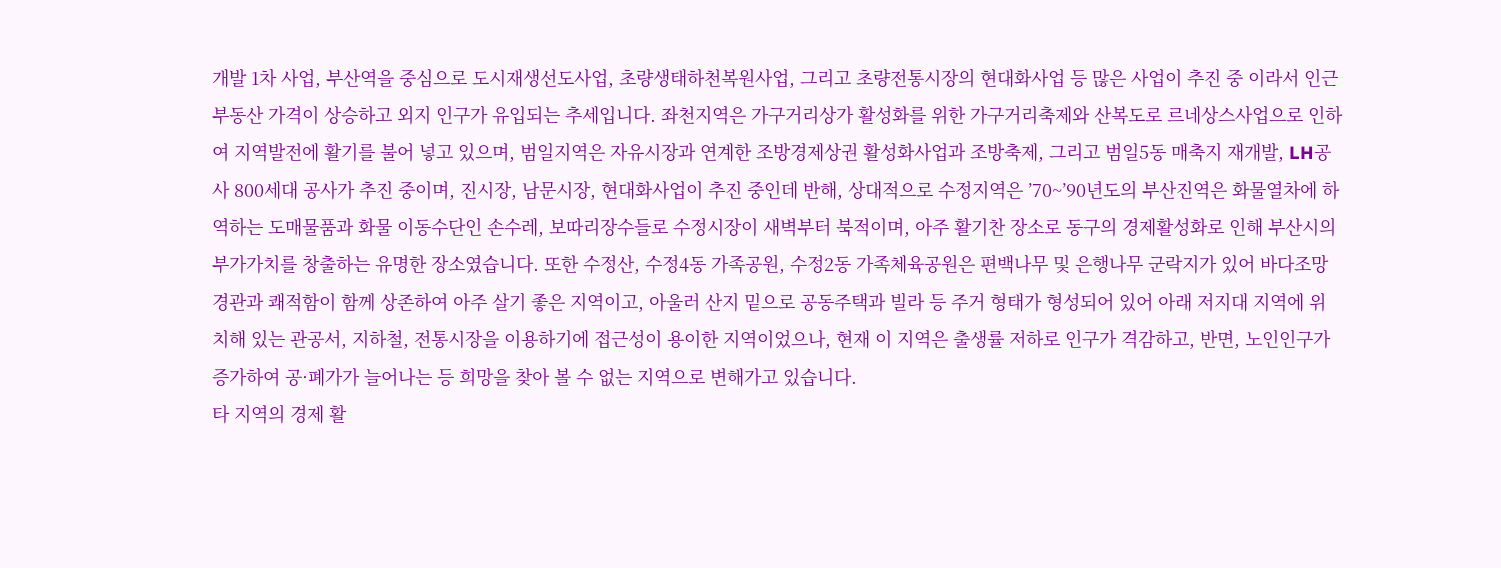개발 1차 사업, 부산역을 중심으로 도시재생선도사업, 초량생태하천복원사업, 그리고 초량전통시장의 현대화사업 등 많은 사업이 추진 중 이라서 인근 부동산 가격이 상승하고 외지 인구가 유입되는 추세입니다. 좌천지역은 가구거리상가 활성화를 위한 가구거리축제와 산복도로 르네상스사업으로 인하여 지역발전에 활기를 불어 넣고 있으며, 범일지역은 자유시장과 연계한 조방경제상권 활성화사업과 조방축제, 그리고 범일5동 매축지 재개발, LH공사 800세대 공사가 추진 중이며, 진시장, 남문시장, 현대화사업이 추진 중인데 반해, 상대적으로 수정지역은 ’70~’90년도의 부산진역은 화물열차에 하역하는 도매물품과 화물 이동수단인 손수레, 보따리장수들로 수정시장이 새벽부터 북적이며, 아주 활기찬 장소로 동구의 경제활성화로 인해 부산시의 부가가치를 창출하는 유명한 장소였습니다. 또한 수정산, 수정4동 가족공원, 수정2동 가족체육공원은 편백나무 및 은행나무 군락지가 있어 바다조망경관과 쾌적함이 함께 상존하여 아주 살기 좋은 지역이고, 아울러 산지 밑으로 공동주택과 빌라 등 주거 형태가 형성되어 있어 아래 저지대 지역에 위치해 있는 관공서, 지하철, 전통시장을 이용하기에 접근성이 용이한 지역이었으나, 현재 이 지역은 출생률 저하로 인구가 격감하고, 반면, 노인인구가 증가하여 공·폐가가 늘어나는 등 희망을 찾아 볼 수 없는 지역으로 변해가고 있습니다.
타 지역의 경제 활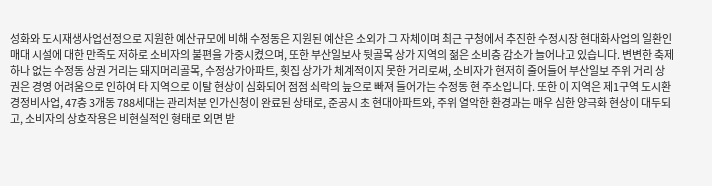성화와 도시재생사업선정으로 지원한 예산규모에 비해 수정동은 지원된 예산은 소외가 그 자체이며 최근 구청에서 추진한 수정시장 현대화사업의 일환인 매대 시설에 대한 만족도 저하로 소비자의 불편을 가중시켰으며, 또한 부산일보사 뒷골목 상가 지역의 젊은 소비층 감소가 늘어나고 있습니다. 변변한 축제 하나 없는 수정동 상권 거리는 돼지머리골목, 수정상가아파트, 횟집 상가가 체계적이지 못한 거리로써, 소비자가 현저히 줄어들어 부산일보 주위 거리 상권은 경영 어려움으로 인하여 타 지역으로 이탈 현상이 심화되어 점점 쇠락의 늪으로 빠져 들어가는 수정동 현 주소입니다. 또한 이 지역은 제1구역 도시환경정비사업, 47층 3개동 788세대는 관리처분 인가신청이 완료된 상태로, 준공시 초 현대아파트와, 주위 열악한 환경과는 매우 심한 양극화 현상이 대두되고, 소비자의 상호작용은 비현실적인 형태로 외면 받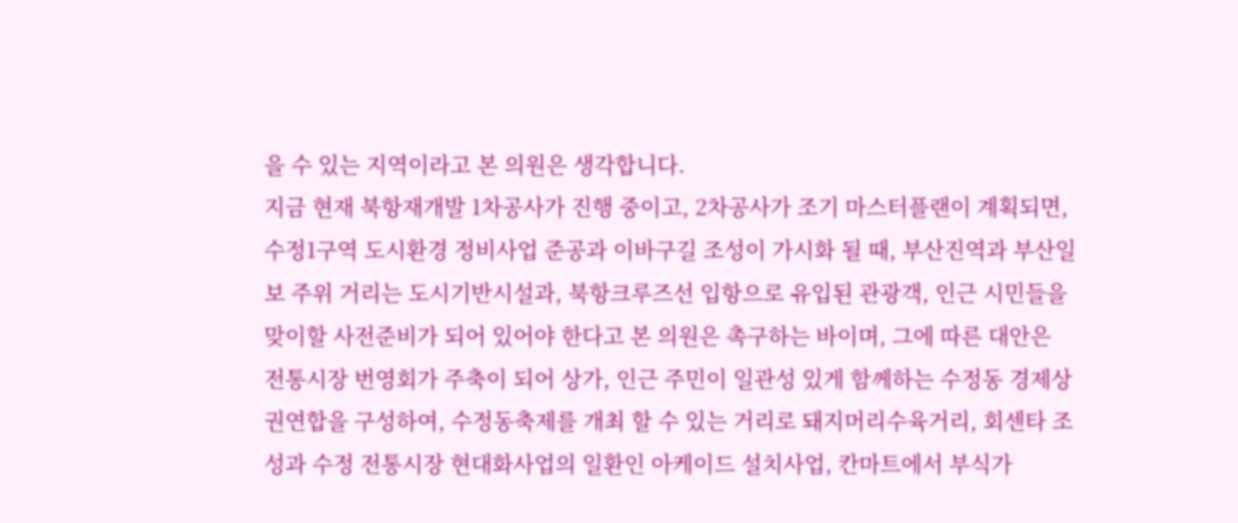을 수 있는 지역이라고 본 의원은 생각합니다.
지금 현재 북항재개발 1차공사가 진행 중이고, 2차공사가 조기 마스터플랜이 계획되면, 수정1구역 도시환경 정비사업 준공과 이바구길 조성이 가시화 될 때, 부산진역과 부산일보 주위 거리는 도시기반시설과, 북항크루즈선 입항으로 유입된 관광객, 인근 시민들을 맞이할 사전준비가 되어 있어야 한다고 본 의원은 촉구하는 바이며, 그에 따른 대안은 전통시장 번영회가 주축이 되어 상가, 인근 주민이 일관성 있게 함께하는 수정동 경제상권연합을 구성하여, 수정동축제를 개최 할 수 있는 거리로 돼지머리수육거리, 회센타 조성과 수정 전통시장 현대화사업의 일환인 아케이드 설치사업, 칸마트에서 부식가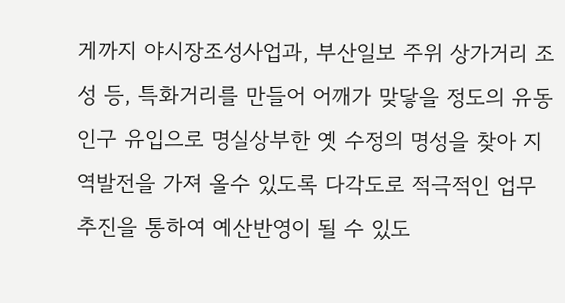게까지 야시장조성사업과, 부산일보 주위 상가거리 조성 등, 특화거리를 만들어 어깨가 맞닿을 정도의 유동인구 유입으로 명실상부한 옛 수정의 명성을 찾아 지역발전을 가져 올수 있도록 다각도로 적극적인 업무 추진을 통하여 예산반영이 될 수 있도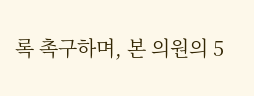록 촉구하며, 본 의원의 5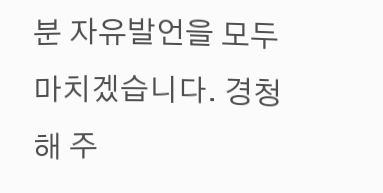분 자유발언을 모두 마치겠습니다. 경청해 주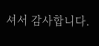셔서 감사합니다.